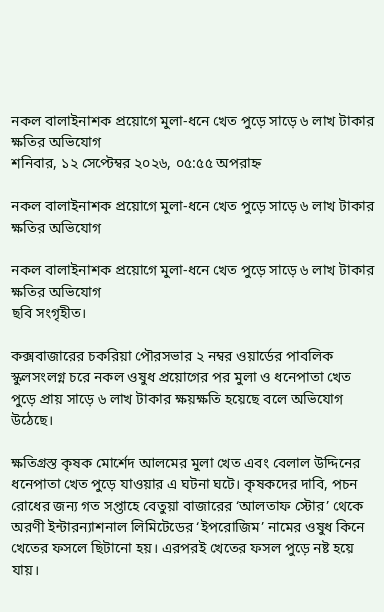নকল বালাইনাশক প্রয়োগে মুলা-ধনে খেত পুড়ে সাড়ে ৬ লাখ টাকার ক্ষতির অভিযোগ
শনিবার, ১২ সেপ্টেম্বর ২০২৬, ০৫:৫৫ অপরাহ্ন

নকল বালাইনাশক প্রয়োগে মুলা-ধনে খেত পুড়ে সাড়ে ৬ লাখ টাকার ক্ষতির অভিযোগ

নকল বালাইনাশক প্রয়োগে মুলা-ধনে খেত পুড়ে সাড়ে ৬ লাখ টাকার ক্ষতির অভিযোগ
ছবি সংগৃহীত।

কক্সবাজারের চকরিয়া পৌরসভার ২ নম্বর ওয়ার্ডের পাবলিক স্কুলসংলগ্ন চরে নকল ওষুধ প্রয়োগের পর মুলা ও ধনেপাতা খেত পুড়ে প্রায় সাড়ে ৬ লাখ টাকার ক্ষয়ক্ষতি হয়েছে বলে অভিযোগ উঠেছে।

ক্ষতিগ্রস্ত কৃষক মোর্শেদ আলমের মুলা খেত এবং বেলাল উদ্দিনের ধনেপাতা খেত পুড়ে যাওয়ার এ ঘটনা ঘটে। কৃষকদের দাবি, পচন রোধের জন্য গত সপ্তাহে বেতুয়া বাজারের ‘আলতাফ স্টোর’ থেকে অরণী ইন্টারন্যাশনাল লিমিটেডের ‘ইপরোজিম’ নামের ওষুধ কিনে খেতের ফসলে ছিটানো হয়। এরপরই খেতের ফসল পুড়ে নষ্ট হয়ে যায়।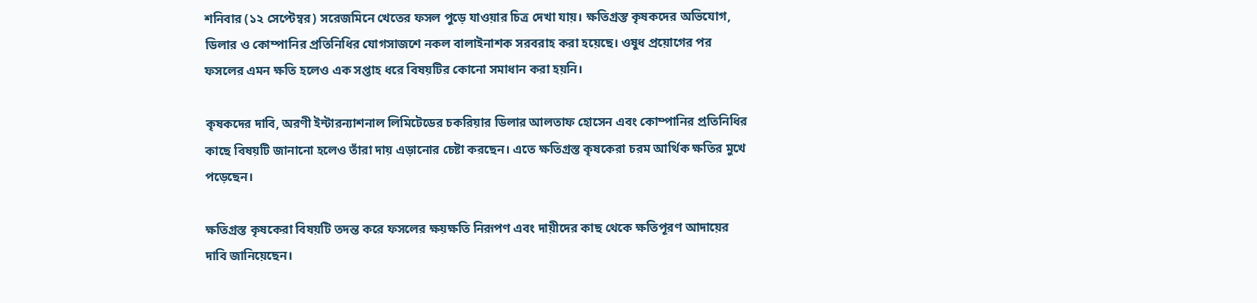শনিবার (১২ সেপ্টেম্বর) সরেজমিনে খেতের ফসল পুড়ে যাওয়ার চিত্র দেখা যায়। ক্ষতিগ্রস্ত কৃষকদের অভিযোগ, ডিলার ও কোম্পানির প্রতিনিধির যোগসাজশে নকল বালাইনাশক সরবরাহ করা হয়েছে। ওষুধ প্রয়োগের পর ফসলের এমন ক্ষতি হলেও এক সপ্তাহ ধরে বিষয়টির কোনো সমাধান করা হয়নি।

কৃষকদের দাবি, অরণী ইন্টারন্যাশনাল লিমিটেডের চকরিয়ার ডিলার আলতাফ হোসেন এবং কোম্পানির প্রতিনিধির কাছে বিষয়টি জানানো হলেও তাঁরা দায় এড়ানোর চেষ্টা করছেন। এতে ক্ষতিগ্রস্ত কৃষকেরা চরম আর্থিক ক্ষতির মুখে পড়েছেন।

ক্ষতিগ্রস্ত কৃষকেরা বিষয়টি তদন্ত করে ফসলের ক্ষয়ক্ষতি নিরূপণ এবং দায়ীদের কাছ থেকে ক্ষতিপূরণ আদায়ের দাবি জানিয়েছেন।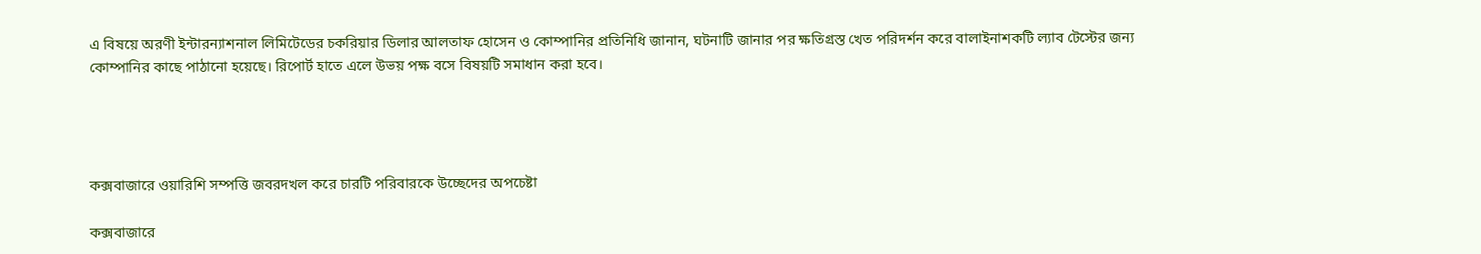এ বিষয়ে অরণী ইন্টারন্যাশনাল লিমিটেডের চকরিয়ার ডিলার আলতাফ হোসেন ও কোম্পানির প্রতিনিধি জানান, ঘটনাটি জানার পর ক্ষতিগ্রস্ত খেত পরিদর্শন করে বালাইনাশকটি ল্যাব টেস্টের জন্য কোম্পানির কাছে পাঠানো হয়েছে। রিপোর্ট হাতে এলে উভয় পক্ষ বসে বিষয়টি সমাধান করা হবে।




কক্সবাজারে ওয়ারিশি সম্পত্তি জবরদখল করে চারটি পরিবারকে উচ্ছেদের অপচেষ্টা

কক্সবাজারে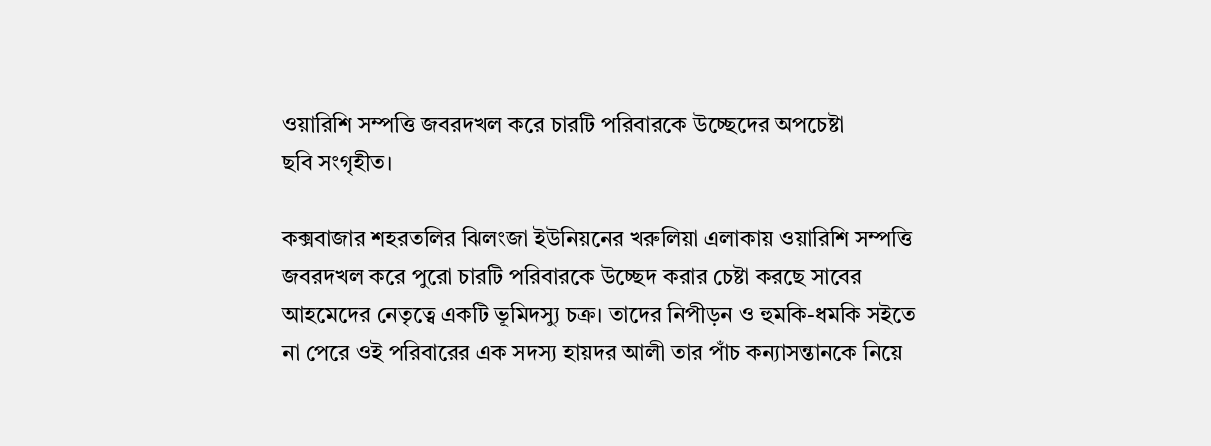ওয়ারিশি সম্পত্তি জবরদখল করে চারটি পরিবারকে উচ্ছেদের অপচেষ্টা
ছবি সংগৃহীত।

কক্সবাজার শহরতলির ঝিলংজা ইউনিয়নের খরুলিয়া এলাকায় ওয়ারিশি সম্পত্তি জবরদখল করে পুরো চারটি পরিবারকে উচ্ছেদ করার চেষ্টা করছে সাবের আহমেদের নেতৃত্বে একটি ভূমিদস্যু চক্র। তাদের নিপীড়ন ও হুমকি-ধমকি সইতে না পেরে ওই পরিবারের এক সদস্য হায়দর আলী তার পাঁচ কন্যাসন্তানকে নিয়ে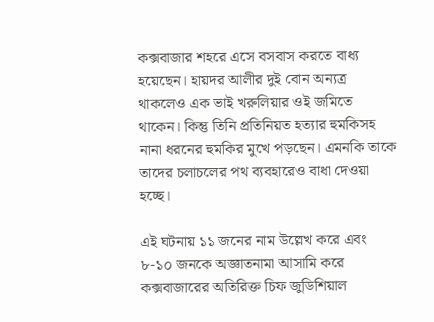কক্সবাজার শহরে এসে বসবাস করতে বাধ্য হয়েছেন। হায়দর আলীর দুই বোন অন্যত্র থাকলেও এক ভাই খরুলিয়ার ওই জমিতে থাকেন। কিন্তু তিনি প্রতিনিয়ত হত্যার হুমকিসহ নানা ধরনের হুমকির মুখে পড়ছেন। এমনকি তাকে তাদের চলাচলের পথ ব্যবহারেও বাধা দেওয়া হচ্ছে।

এই ঘটনায় ১১ জনের নাম উল্লেখ করে এবং ৮-১০ জনকে অজ্ঞাতনামা আসামি করে কক্সবাজারের অতিরিক্ত চিফ জুডিশিয়াল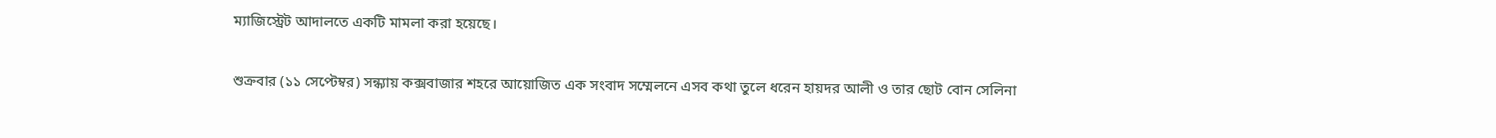ম্যাজিস্ট্রেট আদালতে একটি মামলা করা হয়েছে।

শুক্রবার (১১ সেপ্টেম্বর) সন্ধ্যায় কক্সবাজার শহরে আয়োজিত এক সংবাদ সম্মেলনে এসব কথা তুলে ধরেন হায়দর আলী ও তার ছোট বোন সেলিনা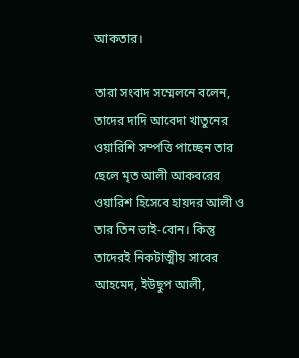আকতার।

তারা সংবাদ সম্মেলনে বলেন, তাদের দাদি আবেদা খাতুনের ওয়ারিশি সম্পত্তি পাচ্ছেন তার ছেলে মৃত আলী আকবরের ওয়ারিশ হিসেবে হায়দর আলী ও তার তিন ভাই-বোন। কিন্তু তাদেরই নিকটাত্মীয় সাবের আহমেদ, ইউছুপ আলী,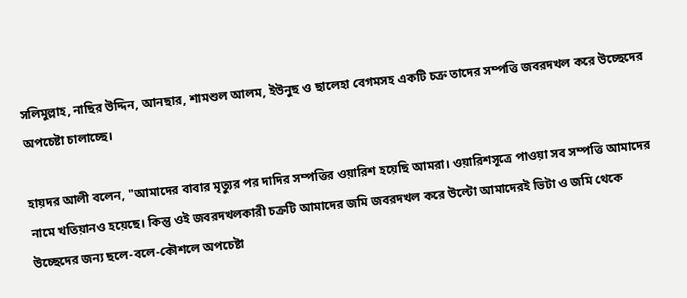সলিমুল্লাহ, নাছির উদ্দিন, আনছার, শামশুল আলম, ইউনুছ ও ছালেহা বেগমসহ একটি চক্র তাদের সম্পত্তি জবরদখল করে উচ্ছেদের অপচেষ্টা চালাচ্ছে।

হায়দর আলী বলেন, "আমাদের বাবার মৃত্যুর পর দাদির সম্পত্তির ওয়ারিশ হয়েছি আমরা। ওয়ারিশসূত্রে পাওয়া সব সম্পত্তি আমাদের নামে খতিয়ানও হয়েছে। কিন্তু ওই জবরদখলকারী চক্রটি আমাদের জমি জবরদখল করে উল্টো আমাদেরই ভিটা ও জমি থেকে উচ্ছেদের জন্য ছলে-বলে-কৌশলে অপচেষ্টা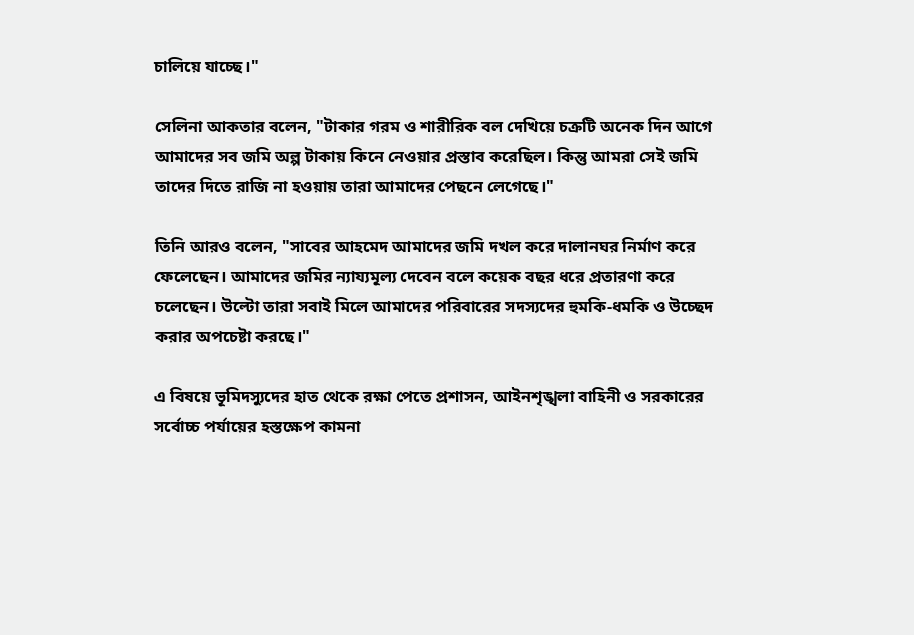চালিয়ে যাচ্ছে।"

সেলিনা আকতার বলেন, "টাকার গরম ও শারীরিক বল দেখিয়ে চক্রটি অনেক দিন আগে আমাদের সব জমি অল্প টাকায় কিনে নেওয়ার প্রস্তাব করেছিল। কিন্তু আমরা সেই জমি তাদের দিতে রাজি না হওয়ায় তারা আমাদের পেছনে লেগেছে।"

তিনি আরও বলেন, "সাবের আহমেদ আমাদের জমি দখল করে দালানঘর নির্মাণ করে ফেলেছেন। আমাদের জমির ন্যায্যমূল্য দেবেন বলে কয়েক বছর ধরে প্রতারণা করে চলেছেন। উল্টো তারা সবাই মিলে আমাদের পরিবারের সদস্যদের হুমকি-ধমকি ও উচ্ছেদ করার অপচেষ্টা করছে।"

এ বিষয়ে ভূমিদস্যুদের হাত থেকে রক্ষা পেতে প্রশাসন, আইনশৃঙ্খলা বাহিনী ও সরকারের সর্বোচ্চ পর্যায়ের হস্তক্ষেপ কামনা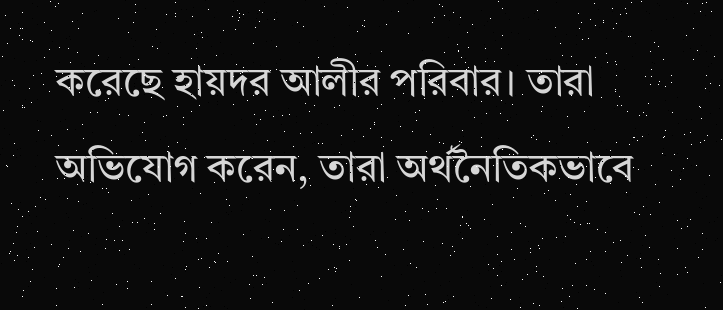করেছে হায়দর আলীর পরিবার। তারা অভিযোগ করেন, তারা অর্থনৈতিকভাবে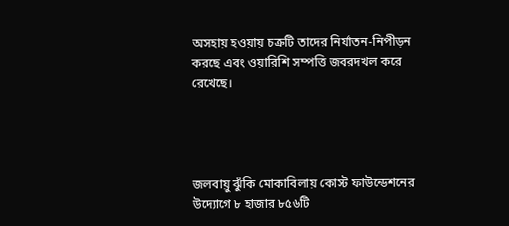অসহায় হওয়ায় চক্রটি তাদের নির্যাতন-নিপীড়ন করছে এবং ওয়ারিশি সম্পত্তি জবরদখল করে রেখেছে।




জলবায়ু ঝুঁকি মোকাবিলায় কোস্ট ফাউন্ডেশনের উদ্যোগে ৮ হাজার ৮৫৬টি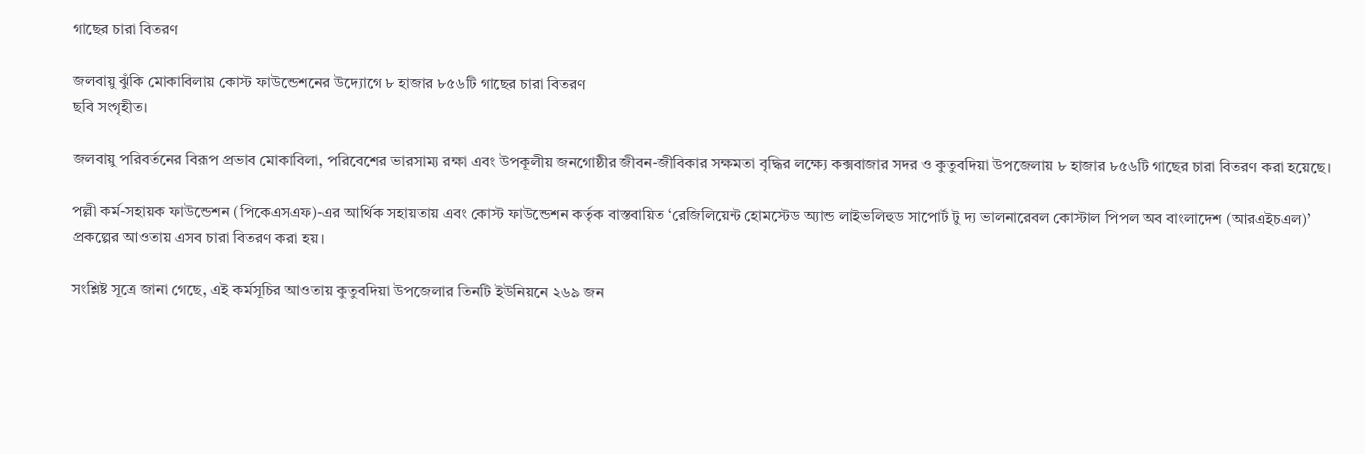গাছের চারা বিতরণ

জলবায়ু ঝুঁকি মোকাবিলায় কোস্ট ফাউন্ডেশনের উদ্যোগে ৮ হাজার ৮৫৬টি গাছের চারা বিতরণ
ছবি সংগৃহীত।

জলবায়ু পরিবর্তনের বিরূপ প্রভাব মোকাবিলা, পরিবেশের ভারসাম্য রক্ষা এবং উপকূলীয় জনগোষ্ঠীর জীবন-জীবিকার সক্ষমতা বৃদ্ধির লক্ষ্যে কক্সবাজার সদর ও কুতুবদিয়া উপজেলায় ৮ হাজার ৮৫৬টি গাছের চারা বিতরণ করা হয়েছে।

পল্লী কর্ম-সহায়ক ফাউন্ডেশন (পিকেএসএফ)-এর আর্থিক সহায়তায় এবং কোস্ট ফাউন্ডেশন কর্তৃক বাস্তবায়িত ‘রেজিলিয়েন্ট হোমস্টেড অ্যান্ড লাইভলিহুড সাপোর্ট টু দ্য ভালনারেবল কোস্টাল পিপল অব বাংলাদেশ (আরএইচএল)’ প্রকল্পের আওতায় এসব চারা বিতরণ করা হয়।

সংশ্লিষ্ট সূত্রে জানা গেছে, এই কর্মসূচির আওতায় কুতুবদিয়া উপজেলার তিনটি ইউনিয়নে ২৬৯ জন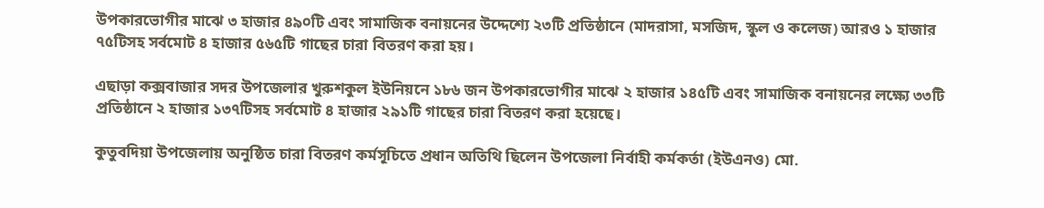উপকারভোগীর মাঝে ৩ হাজার ৪৯০টি এবং সামাজিক বনায়নের উদ্দেশ্যে ২৩টি প্রতিষ্ঠানে (মাদরাসা, মসজিদ, স্কুল ও কলেজ) আরও ১ হাজার ৭৫টিসহ সর্বমোট ৪ হাজার ৫৬৫টি গাছের চারা বিতরণ করা হয়।

এছাড়া কক্সবাজার সদর উপজেলার খুরুশকুল ইউনিয়নে ১৮৬ জন উপকারভোগীর মাঝে ২ হাজার ১৪৫টি এবং সামাজিক বনায়নের লক্ষ্যে ৩৩টি প্রতিষ্ঠানে ২ হাজার ১৩৭টিসহ সর্বমোট ৪ হাজার ২৯১টি গাছের চারা বিতরণ করা হয়েছে।

কুতুবদিয়া উপজেলায় অনুষ্ঠিত চারা বিতরণ কর্মসূচিতে প্রধান অতিথি ছিলেন উপজেলা নির্বাহী কর্মকর্তা (ইউএনও) মো.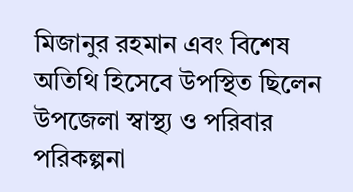মিজানুর রহমান এবং বিশেষ অতিথি হিসেবে উপস্থিত ছিলেন উপজেলা স্বাস্থ্য ও পরিবার পরিকল্পনা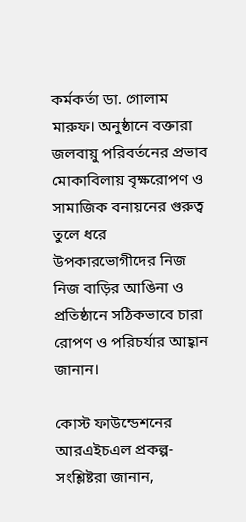কর্মকর্তা ডা. গোলাম মারুফ। অনুষ্ঠানে বক্তারা জলবায়ু পরিবর্তনের প্রভাব মোকাবিলায় বৃক্ষরোপণ ও সামাজিক বনায়নের গুরুত্ব তুলে ধরে উপকারভোগীদের নিজ নিজ বাড়ির আঙিনা ও প্রতিষ্ঠানে সঠিকভাবে চারা রোপণ ও পরিচর্যার আহ্বান জানান।

কোস্ট ফাউন্ডেশনের আরএইচএল প্রকল্প-সংশ্লিষ্টরা জানান,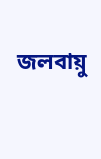জলবায়ু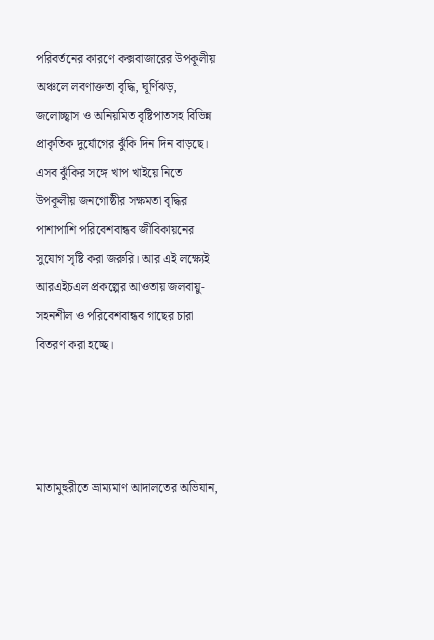পরিবর্তনের কারণে কক্সবাজারের উপকূলীয় অঞ্চলে লবণাক্ততা বৃদ্ধি, ঘূর্ণিঝড়, জলোচ্ছ্বাস ও অনিয়মিত বৃষ্টিপাতসহ বিভিন্ন প্রাকৃতিক দুর্যোগের ঝুঁকি দিন দিন বাড়ছে। এসব ঝুঁকির সঙ্গে খাপ খাইয়ে নিতে উপকূলীয় জনগোষ্ঠীর সক্ষমতা বৃদ্ধির পাশাপাশি পরিবেশবান্ধব জীবিকায়নের সুযোগ সৃষ্টি করা জরুরি। আর এই লক্ষ্যেই আরএইচএল প্রকল্পের আওতায় জলবায়ু-সহনশীল ও পরিবেশবান্ধব গাছের চারা বিতরণ করা হচ্ছে।




মাতামুহুরীতে ভ্রাম্যমাণ আদালতের অভিযান,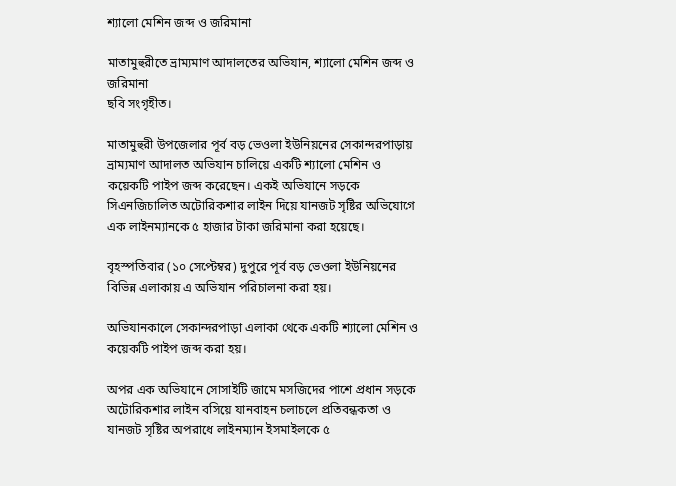শ্যালো মেশিন জব্দ ও জরিমানা

মাতামুহুরীতে ভ্রাম্যমাণ আদালতের অভিযান, শ্যালো মেশিন জব্দ ও জরিমানা
ছবি সংগৃহীত।

মাতামুহুরী উপজেলার পূর্ব বড় ভেওলা ইউনিয়নের সেকান্দরপাড়ায় ভ্রাম্যমাণ আদালত অভিযান চালিয়ে একটি শ্যালো মেশিন ও কয়েকটি পাইপ জব্দ করেছেন। একই অভিযানে সড়কে সিএনজিচালিত অটোরিকশার লাইন দিয়ে যানজট সৃষ্টির অভিযোগে এক লাইনম্যানকে ৫ হাজার টাকা জরিমানা করা হয়েছে।

বৃহস্পতিবার (১০ সেপ্টেম্বর) দুপুরে পূর্ব বড় ভেওলা ইউনিয়নের বিভিন্ন এলাকায় এ অভিযান পরিচালনা করা হয়।

অভিযানকালে সেকান্দরপাড়া এলাকা থেকে একটি শ্যালো মেশিন ও কয়েকটি পাইপ জব্দ করা হয়।

অপর এক অভিযানে সোসাইটি জামে মসজিদের পাশে প্রধান সড়কে অটোরিকশার লাইন বসিয়ে যানবাহন চলাচলে প্রতিবন্ধকতা ও যানজট সৃষ্টির অপরাধে লাইনম্যান ইসমাইলকে ৫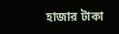হাজার টাকা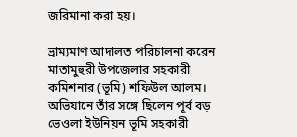জরিমানা করা হয়।

ভ্রাম্যমাণ আদালত পরিচালনা করেন মাতামুহুরী উপজেলার সহকারী কমিশনার (ভূমি) শফিউল আলম। অভিযানে তাঁর সঙ্গে ছিলেন পূর্ব বড় ভেওলা ইউনিয়ন ভূমি সহকারী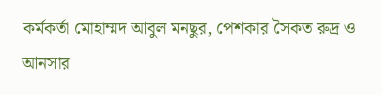কর্মকর্তা মোহাম্মদ আবুল মনছুর, পেশকার সৈকত রুদ্র ও আনসার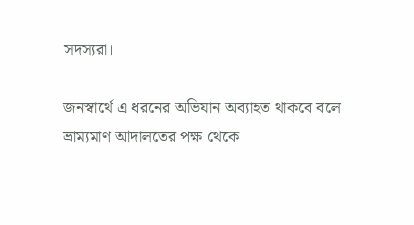সদস্যরা।

জনস্বার্থে এ ধরনের অভিযান অব্যাহত থাকবে বলে ভ্রাম্যমাণ আদালতের পক্ষ থেকে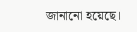জানানো হয়েছে।